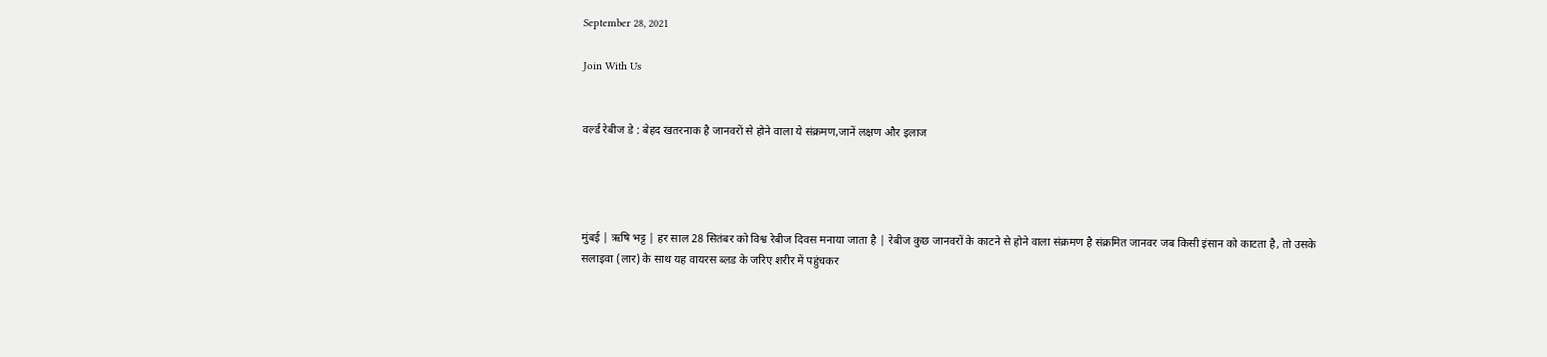September 28, 2021

Join With Us


वर्ल्ड रेबीज डे : बेहद खतरनाक है जानवरों से होने वाला ये संक्रमण,जानें लक्षण और इलाज




मुंबई | ऋषि भट्ट | हर साल 28 सितंबर को विश्व रेबीज दिवस मनाया जाता है | रेबीज कुछ जानवरों के काटने से होने वाला संक्रमण है संक्रमित जानवर जब किसी इंसान को काटता है, तो उसके सलाइवा (लार) के साथ यह वायरस ब्लड के जरिए शरीर में पहुंचकर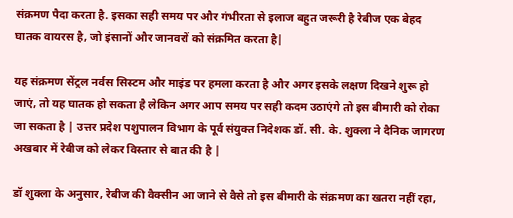संक्रमण पैदा करता है. इसका सही समय पर और गंभीरता से इलाज बहुत जरूरी है रेबीज एक बेहद घातक वायरस है, जो इंसानों और जानवरों को संक्रमित करता है|

यह संक्रमण सेंट्रल नर्वस सिस्टम और माइंड पर हमला करता है और अगर इसके लक्षण दिखने शुरू हो जाएं, तो यह घातक हो सकता है लेकिन अगर आप समय पर सही कदम उठाएंगे तो इस बीमारी को रोका जा सकता है | उत्तर प्रदेश पशुपालन विभाग के पूर्व संयुक्त निदेशक डॉ. सी. के. शुक्ला ने दैनिक जागरण अखबार में रेबीज को लेकर विस्तार से बात की है |

डॉ शुक्ला के अनुसार, रेबीज की वैक्सीन आ जाने से वैसे तो इस बीमारी के संक्रमण का खतरा नहीं रहा,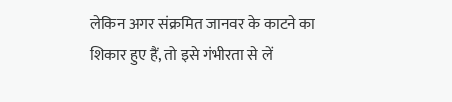लेकिन अगर संक्रमित जानवर के काटने का शिकार हुए हैं, तो इसे गंभीरता से लें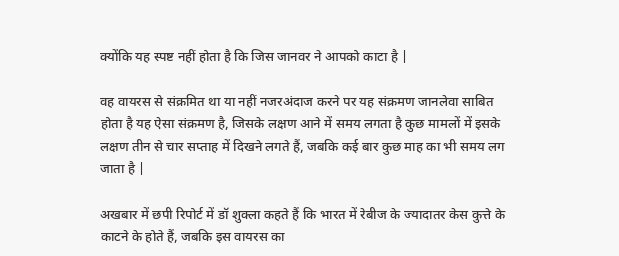क्योंकि यह स्पष्ट नहीं होता है कि जिस जानवर ने आपको काटा है |

वह वायरस से संक्रमित था या नहीं नजरअंदाज करने पर यह संक्रमण जानलेवा साबित होता है यह ऐसा संक्रमण है, जिसके लक्षण आने में समय लगता है कुछ मामलों में इसके लक्षण तीन से चार सप्ताह में दिखने लगते हैं, जबकि कई बार कुछ माह का भी समय लग जाता है |

अखबार में छपी रिपोर्ट में डॉ शुक्ला कहते हैं कि भारत में रेबीज के ज्यादातर केस कुत्ते के काटने के होते हैं, जबकि इस वायरस का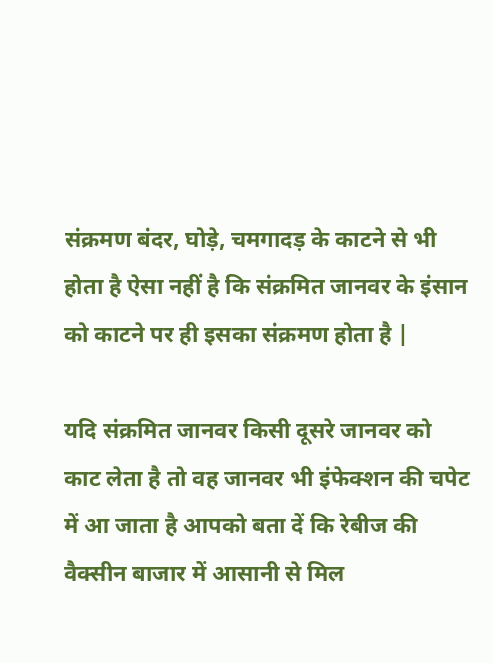संक्रमण बंदर, घोड़े, चमगादड़ के काटने से भी होता है ऐसा नहीं है कि संक्रमित जानवर के इंसान को काटने पर ही इसका संक्रमण होता है |

यदि संक्रमित जानवर किसी दूसरे जानवर को काट लेता है तो वह जानवर भी इंफेक्शन की चपेट में आ जाता है आपको बता दें कि रेबीज की वैक्सीन बाजार में आसानी से मिल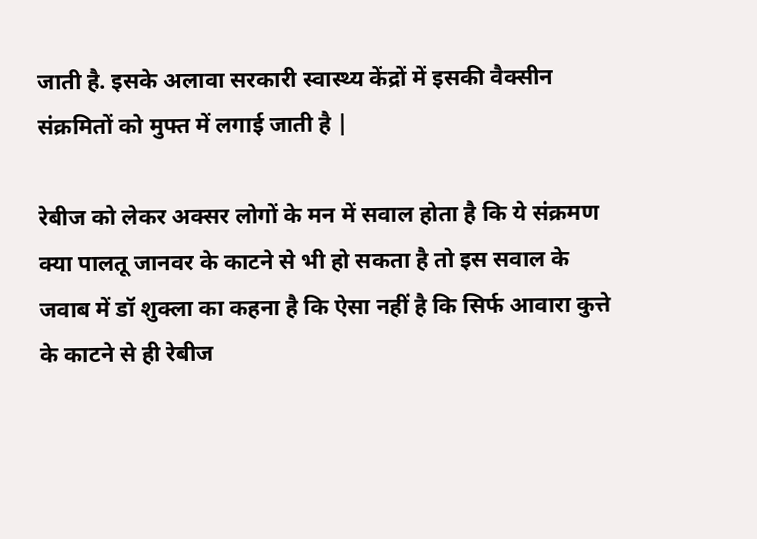जाती है. इसके अलावा सरकारी स्वास्थ्य केंद्रों में इसकी वैक्सीन संक्रमितों को मुफ्त में लगाई जाती है |

रेबीज को लेकर अक्सर लोगों के मन में सवाल होता है कि ये संक्रमण क्या पालतू जानवर के काटने से भी हो सकता है तो इस सवाल के जवाब में डॉ शुक्ला का कहना है कि ऐसा नहीं है कि सिर्फ आवारा कुत्ते के काटने से ही रेबीज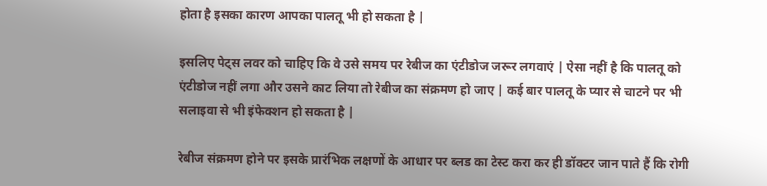होता है इसका कारण आपका पालतू भी हो सकता है |

इसलिए पेट्स लवर को चाहिए कि वे उसे समय पर रेबीज का एंटीडोज जरूर लगवाएं | ऐसा नहीं है कि पालतू को एंटीडोज नहीं लगा और उसने काट लिया तो रेबीज का संक्रमण हो जाए | कई बार पालतू के प्यार से चाटने पर भी सलाइवा से भी इंफेक्शन हो सकता है |

रेबीज संक्रमण होने पर इसके प्रारंभिक लक्षणों के आधार पर ब्लड का टेस्ट करा कर ही डॉक्टर जान पाते हैं कि रोगी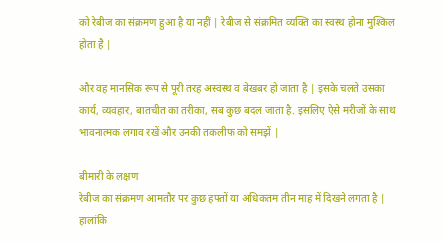को रेबीज का संक्रमण हुआ है या नहीं | रेबीज से संक्रमित व्यक्ति का स्वस्थ होना मुश्किल होता है |

और वह मानसिक रूप से पूरी तरह अस्वस्थ व बेखबर हो जाता है | इसके चलते उसका कार्य, व्यवहार, बातचीत का तरीका, सब कुछ बदल जाता है. इसलिए ऐसे मरीजों के साथ भावनात्मक लगाव रखें और उनकी तकलीफ को समझें |

बीमारी के लक्षण
रेबीज का संक्रमण आमतौर पर कुछ हफ्तों या अधिकतम तीन माह में दिखने लगता है | हालांकि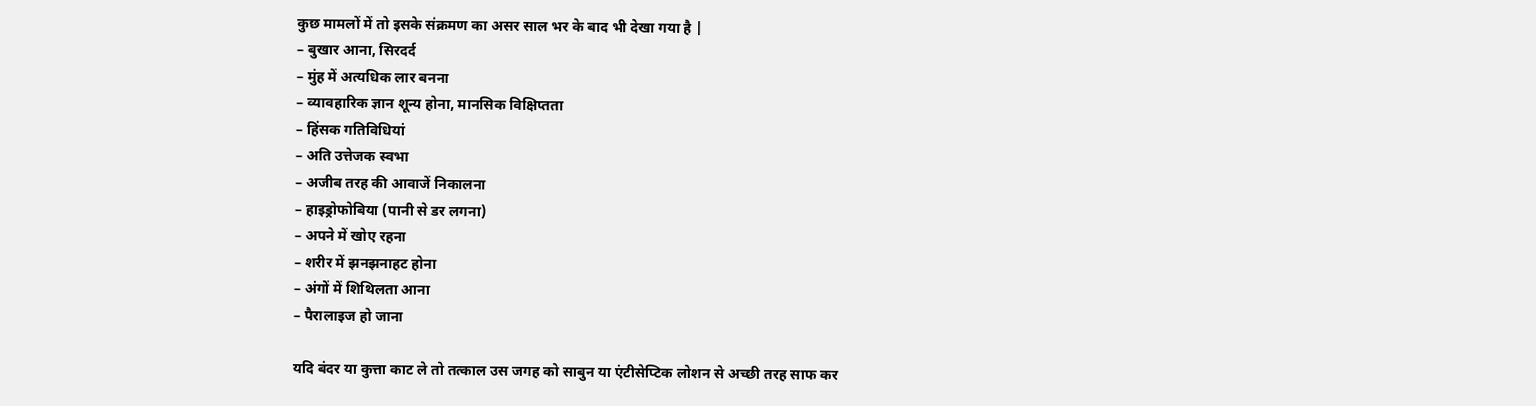कुछ मामलों में तो इसके संक्रमण का असर साल भर के बाद भी देखा गया है |
– बुखार आना, सिरदर्द
– मुंह में अत्यधिक लार बनना
– व्यावहारिक ज्ञान शून्य होना, मानसिक विक्षिप्तता
– हिंसक गतिविधियां
– अति उत्तेजक स्वभा
– अजीब तरह की आवाजें निकालना
– हाइड्रोफोबिया (पानी से डर लगना)
– अपने में खोए रहना
– शरीर में झनझनाहट होना
– अंगों में शिथिलता आना
– पैरालाइज हो जाना

यदि बंदर या कुत्ता काट ले तो तत्काल उस जगह को साबुन या एंटीसेप्टिक लोशन से अच्छी तरह साफ कर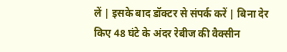लें | इसके बाद डॉक्टर से संपर्क करें | बिना देर किए 48 घंटे के अंदर रेबीज की वैक्सीन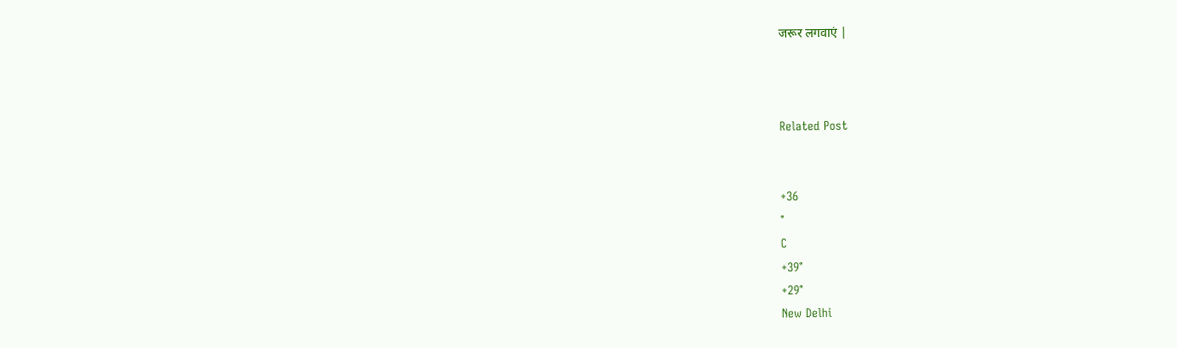जरूर लगवाएं |



Related Post


+36
°
C
+39°
+29°
New Delhi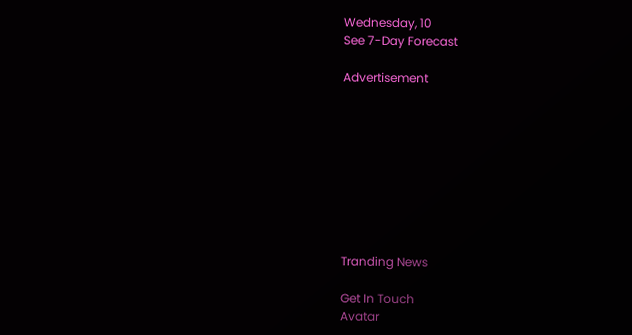Wednesday, 10
See 7-Day Forecast

Advertisement









Tranding News

Get In Touch
Avatar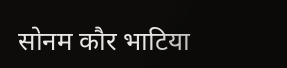सोनम कौर भाटिया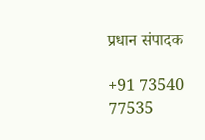प्रधान संपादक

+91 73540 77535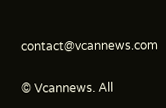contact@vcannews.com

© Vcannews. All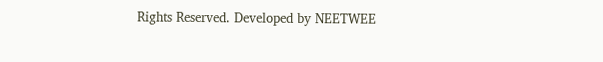Rights Reserved. Developed by NEETWEE